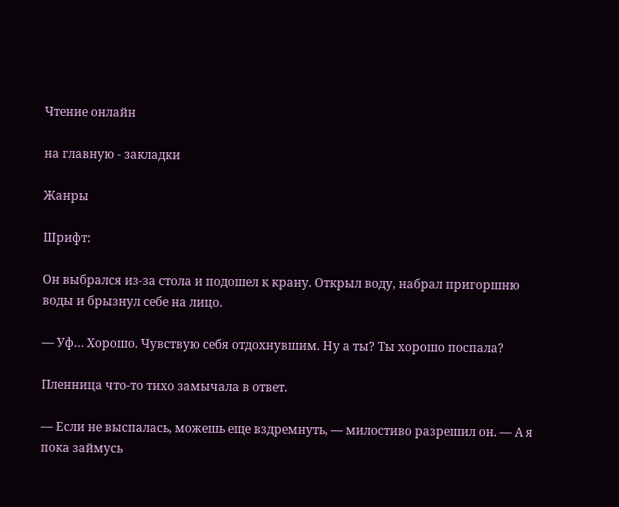Чтение онлайн

на главную - закладки

Жанры

Шрифт:

Он выбрался из-за стола и подошел к крану. Открыл воду, набрал пригоршню воды и брызнул себе на лицо.

— Уф… Хорошо. Чувствую себя отдохнувшим. Ну а ты? Ты хорошо поспала?

Пленница что-то тихо замычала в ответ.

— Если не выспалась, можешь еще вздремнуть, — милостиво разрешил он. — А я пока займусь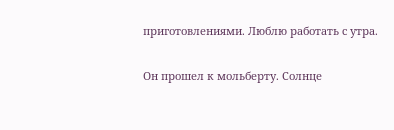приготовлениями. Люблю работать с утра.

Он прошел к мольберту. Солнце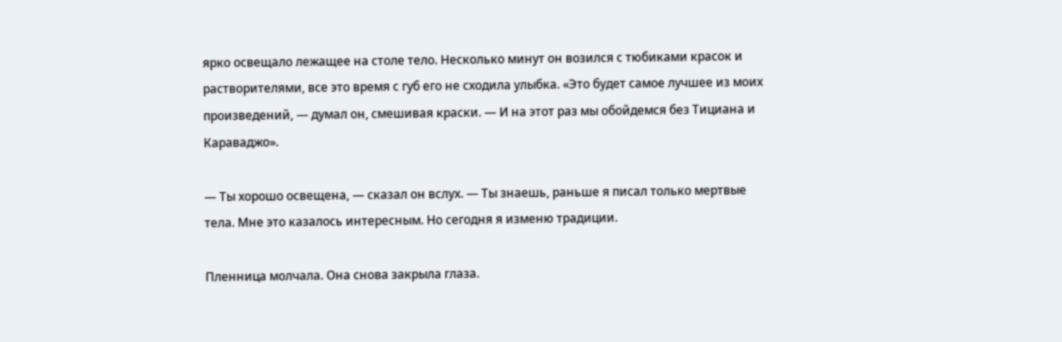ярко освещало лежащее на столе тело. Несколько минут он возился с тюбиками красок и растворителями, все это время с губ его не сходила улыбка. «Это будет самое лучшее из моих произведений, — думал он, смешивая краски. — И на этот раз мы обойдемся без Тициана и Караваджо».

— Ты хорошо освещена, — сказал он вслух. — Ты знаешь, раньше я писал только мертвые тела. Мне это казалось интересным. Но сегодня я изменю традиции.

Пленница молчала. Она снова закрыла глаза.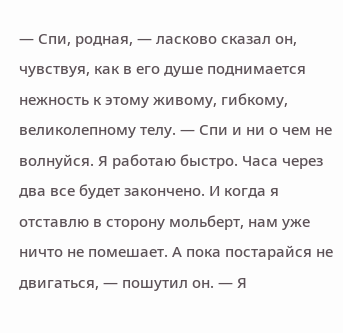— Спи, родная, — ласково сказал он, чувствуя, как в его душе поднимается нежность к этому живому, гибкому, великолепному телу. — Спи и ни о чем не волнуйся. Я работаю быстро. Часа через два все будет закончено. И когда я отставлю в сторону мольберт, нам уже ничто не помешает. А пока постарайся не двигаться, — пошутил он. — Я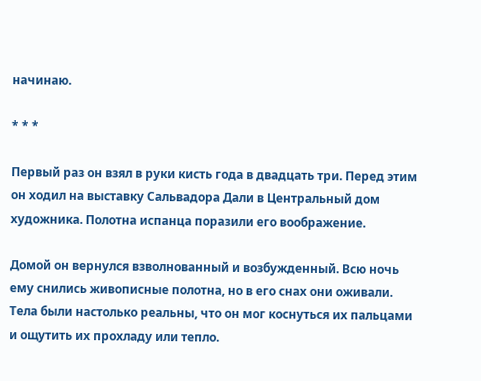начинаю.

* * *

Первый раз он взял в руки кисть года в двадцать три. Перед этим он ходил на выставку Сальвадора Дали в Центральный дом художника. Полотна испанца поразили его воображение.

Домой он вернулся взволнованный и возбужденный. Всю ночь ему снились живописные полотна, но в его снах они оживали. Тела были настолько реальны, что он мог коснуться их пальцами и ощутить их прохладу или тепло.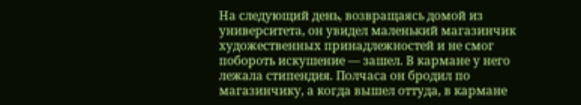На следующий день, возвращаясь домой из университета, он увидел маленький магазинчик художественных принадлежностей и не смог побороть искушение — зашел. В кармане у него лежала стипендия. Полчаса он бродил по магазинчику, а когда вышел оттуда, в кармане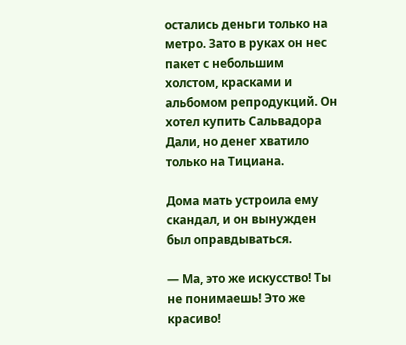остались деньги только на метро. Зато в руках он нес пакет с небольшим холстом, красками и альбомом репродукций. Он хотел купить Сальвадора Дали, но денег хватило только на Тициана.

Дома мать устроила ему скандал, и он вынужден был оправдываться.

— Ма, это же искусство! Ты не понимаешь! Это же красиво!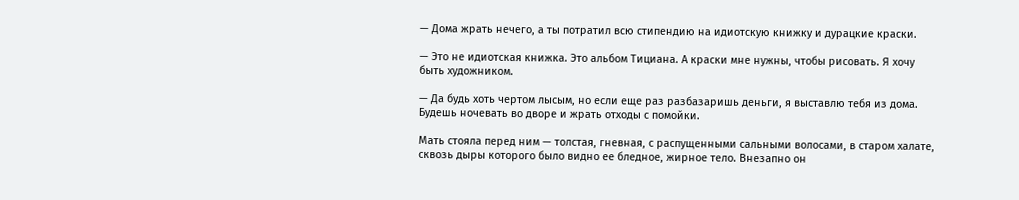— Дома жрать нечего, а ты потратил всю стипендию на идиотскую книжку и дурацкие краски.

— Это не идиотская книжка. Это альбом Тициана. А краски мне нужны, чтобы рисовать. Я хочу быть художником.

— Да будь хоть чертом лысым, но если еще раз разбазаришь деньги, я выставлю тебя из дома. Будешь ночевать во дворе и жрать отходы с помойки.

Мать стояла перед ним — толстая, гневная, с распущенными сальными волосами, в старом халате, сквозь дыры которого было видно ее бледное, жирное тело. Внезапно он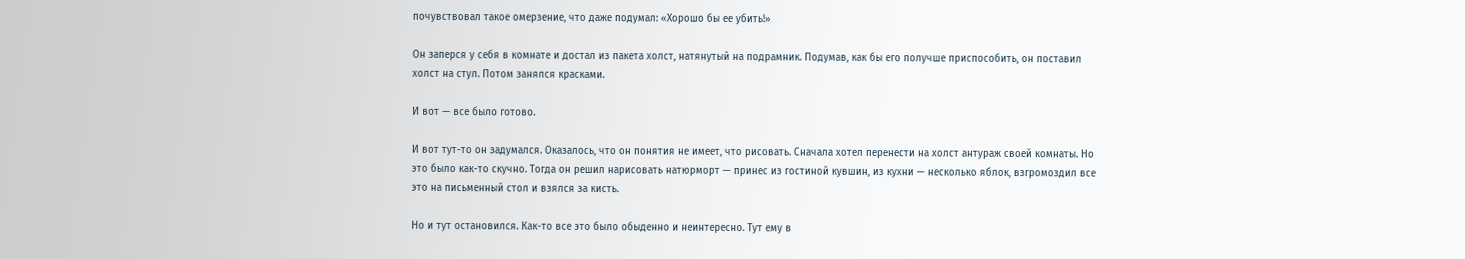почувствовал такое омерзение, что даже подумал: «Хорошо бы ее убить!»

Он заперся у себя в комнате и достал из пакета холст, натянутый на подрамник. Подумав, как бы его получше приспособить, он поставил холст на стул. Потом занялся красками.

И вот — все было готово.

И вот тут-то он задумался. Оказалось, что он понятия не имеет, что рисовать. Сначала хотел перенести на холст антураж своей комнаты. Но это было как-то скучно. Тогда он решил нарисовать натюрморт — принес из гостиной кувшин, из кухни — несколько яблок, взгромоздил все это на письменный стол и взялся за кисть.

Но и тут остановился. Как-то все это было обыденно и неинтересно. Тут ему в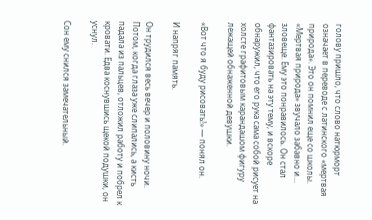голову пришло, что слово натюрморт означает в переводе с латинского «мертвая природа». Это он помнил еще со школы. «Мертвая природа» звучало забавно и… зловеще. Ему это понравилось. Он стал фантазировать на эту тему, и вскоре обнаружил, что его рука сама собой рисует на холсте графитовым карандашом фигуру лежащей обнаженной девушки.

«Вот что я буду рисовать!» — понял он.

И напряг память.

Он трудился весь вечер и половину ночи. Потом, когда глаза уже слипались, а кисть падала из пальцев, отложил работу и побрел к кровати. Едва коснувшись щекой подушки, он уснул.

Сон ему снился замечательный.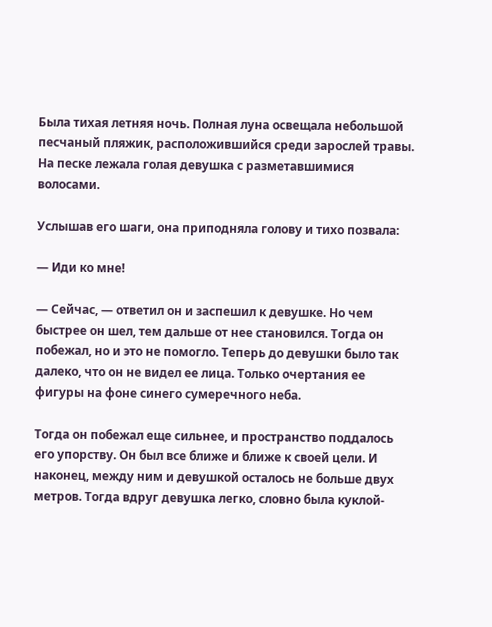Была тихая летняя ночь. Полная луна освещала небольшой песчаный пляжик, расположившийся среди зарослей травы. На песке лежала голая девушка с разметавшимися волосами.

Услышав его шаги, она приподняла голову и тихо позвала:

— Иди ко мне!

— Сейчас, — ответил он и заспешил к девушке. Но чем быстрее он шел, тем дальше от нее становился. Тогда он побежал, но и это не помогло. Теперь до девушки было так далеко, что он не видел ее лица. Только очертания ее фигуры на фоне синего сумеречного неба.

Тогда он побежал еще сильнее, и пространство поддалось его упорству. Он был все ближе и ближе к своей цели. И наконец, между ним и девушкой осталось не больше двух метров. Тогда вдруг девушка легко, словно была куклой-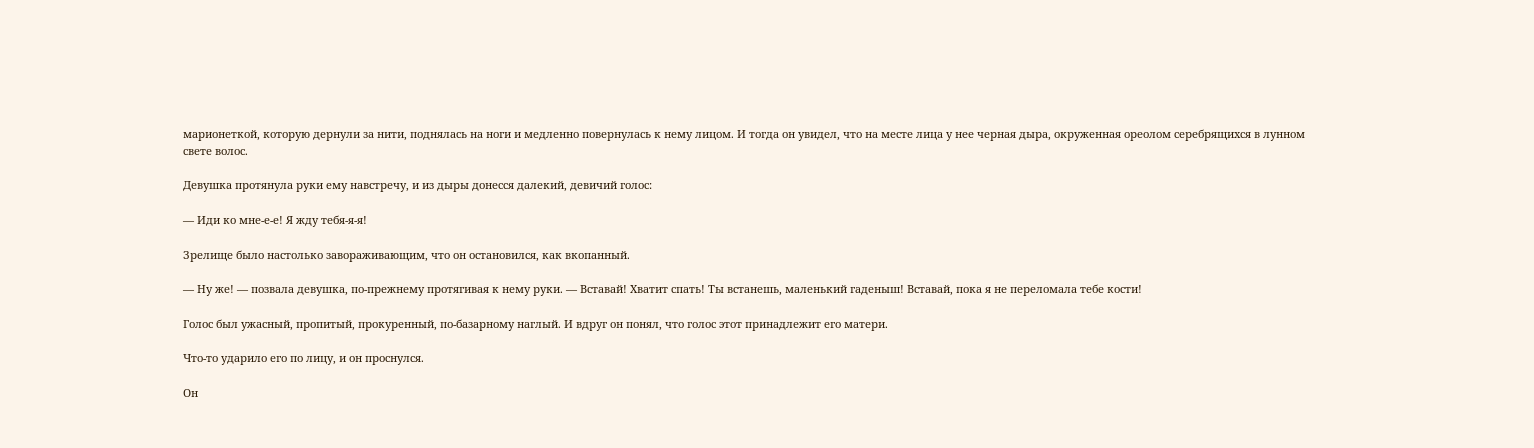марионеткой, которую дернули за нити, поднялась на ноги и медленно повернулась к нему лицом. И тогда он увидел, что на месте лица у нее черная дыра, окруженная ореолом серебрящихся в лунном свете волос.

Девушка протянула руки ему навстречу, и из дыры донесся далекий, девичий голос:

— Иди ко мне-е-е! Я жду тебя-я-я!

Зрелище было настолько завораживающим, что он остановился, как вкопанный.

— Ну же! — позвала девушка, по-прежнему протягивая к нему руки. — Вставай! Хватит спать! Ты встанешь, маленький гаденыш! Вставай, пока я не переломала тебе кости!

Голос был ужасный, пропитый, прокуренный, по-базарному наглый. И вдруг он понял, что голос этот принадлежит его матери.

Что-то ударило его по лицу, и он проснулся.

Он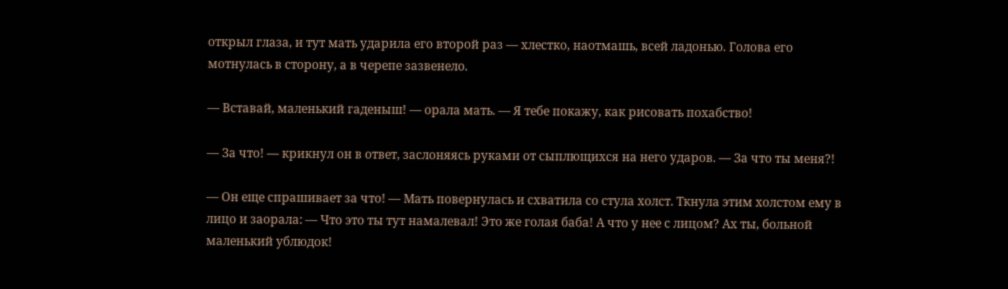открыл глаза, и тут мать ударила его второй раз — хлестко, наотмашь, всей ладонью. Голова его мотнулась в сторону, а в черепе зазвенело.

— Вставай, маленький гаденыш! — орала мать. — Я тебе покажу, как рисовать похабство!

— За что! — крикнул он в ответ, заслоняясь руками от сыплющихся на него ударов. — За что ты меня?!

— Он еще спрашивает за что! — Мать повернулась и схватила со стула холст. Ткнула этим холстом ему в лицо и заорала: — Что это ты тут намалевал! Это же голая баба! А что у нее с лицом? Ах ты, больной маленький ублюдок!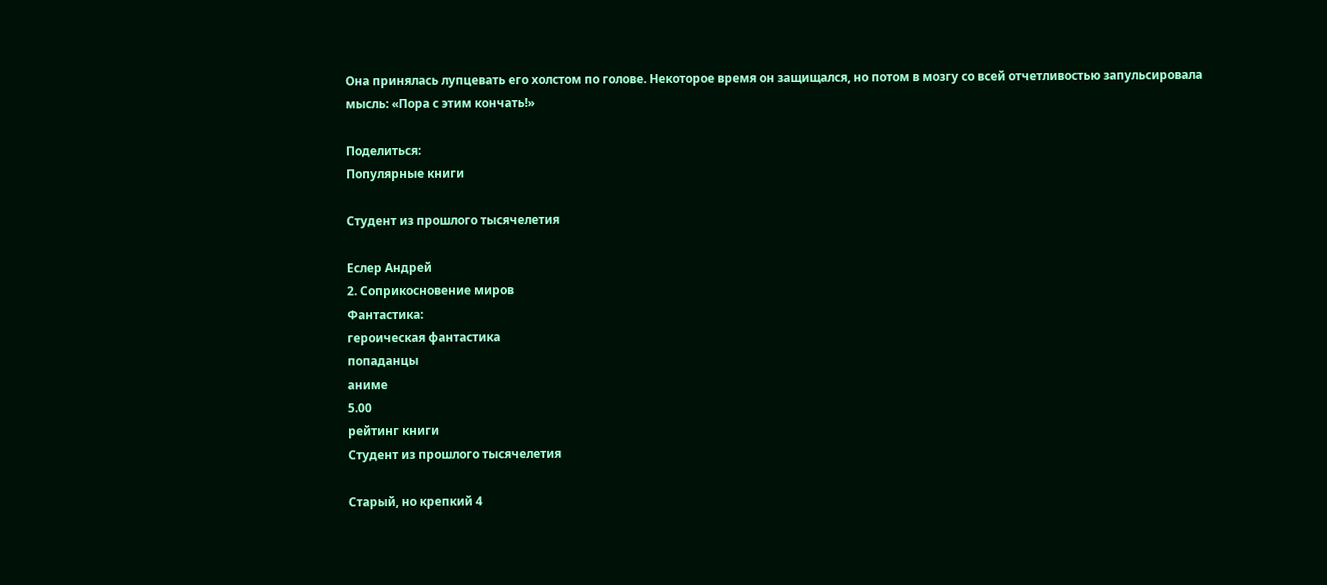Она принялась лупцевать его холстом по голове. Некоторое время он защищался, но потом в мозгу со всей отчетливостью запульсировала мысль: «Пора с этим кончать!»

Поделиться:
Популярные книги

Студент из прошлого тысячелетия

Еслер Андрей
2. Соприкосновение миров
Фантастика:
героическая фантастика
попаданцы
аниме
5.00
рейтинг книги
Студент из прошлого тысячелетия

Старый, но крепкий 4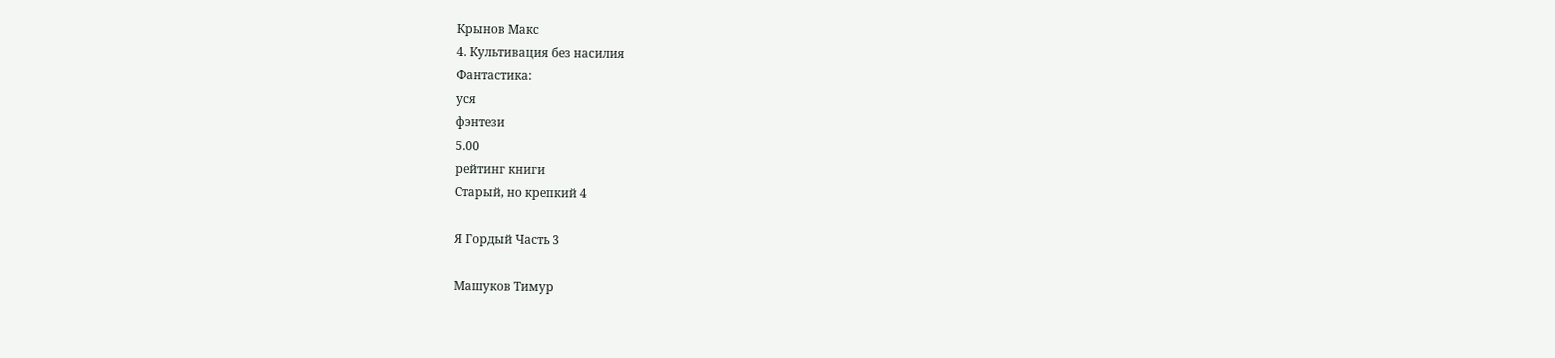Крынов Макс
4. Культивация без насилия
Фантастика:
уся
фэнтези
5.00
рейтинг книги
Старый, но крепкий 4

Я Гордый Часть 3

Машуков Тимур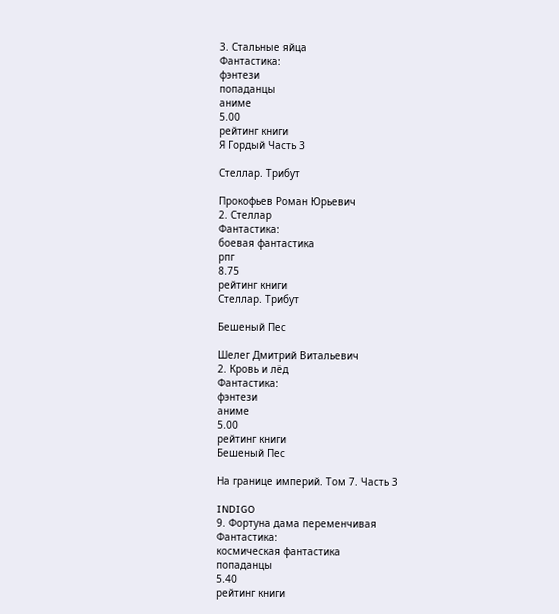3. Стальные яйца
Фантастика:
фэнтези
попаданцы
аниме
5.00
рейтинг книги
Я Гордый Часть 3

Стеллар. Трибут

Прокофьев Роман Юрьевич
2. Стеллар
Фантастика:
боевая фантастика
рпг
8.75
рейтинг книги
Стеллар. Трибут

Бешеный Пес

Шелег Дмитрий Витальевич
2. Кровь и лёд
Фантастика:
фэнтези
аниме
5.00
рейтинг книги
Бешеный Пес

На границе империй. Том 7. Часть 3

INDIGO
9. Фортуна дама переменчивая
Фантастика:
космическая фантастика
попаданцы
5.40
рейтинг книги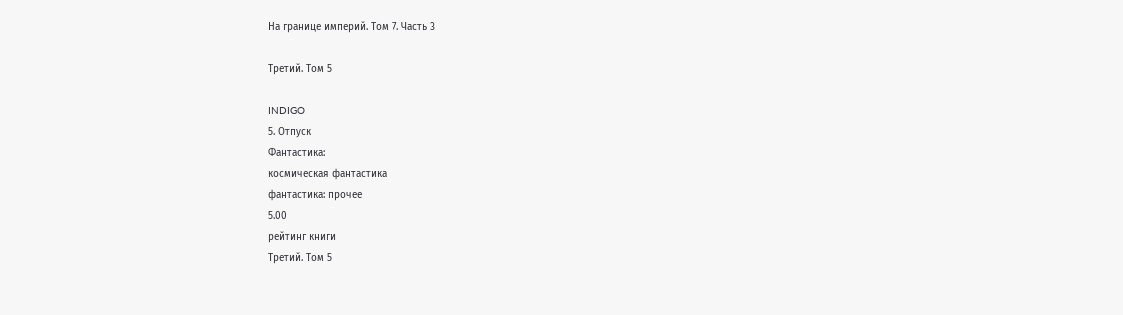На границе империй. Том 7. Часть 3

Третий. Том 5

INDIGO
5. Отпуск
Фантастика:
космическая фантастика
фантастика: прочее
5.00
рейтинг книги
Третий. Том 5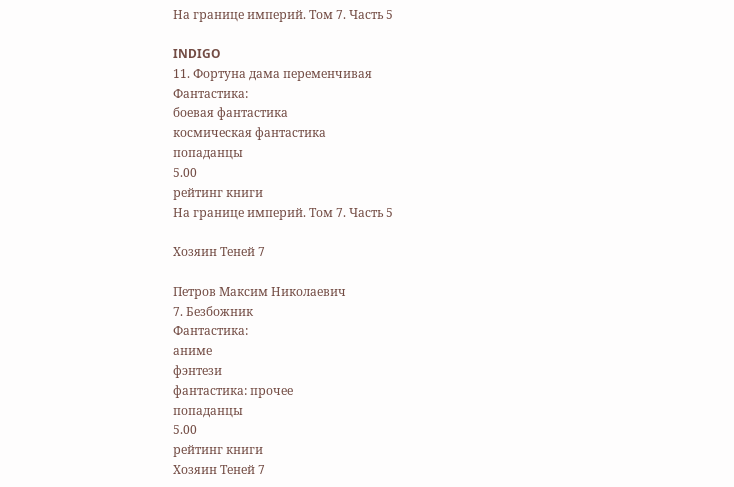На границе империй. Том 7. Часть 5

INDIGO
11. Фортуна дама переменчивая
Фантастика:
боевая фантастика
космическая фантастика
попаданцы
5.00
рейтинг книги
На границе империй. Том 7. Часть 5

Хозяин Теней 7

Петров Максим Николаевич
7. Безбожник
Фантастика:
аниме
фэнтези
фантастика: прочее
попаданцы
5.00
рейтинг книги
Хозяин Теней 7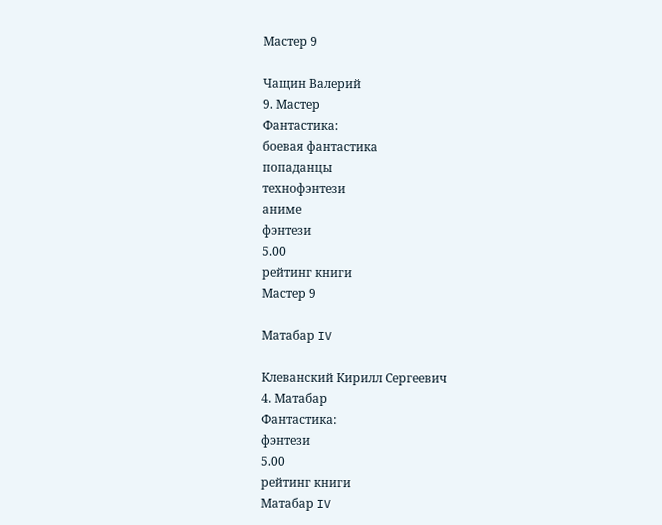Мастер 9

Чащин Валерий
9. Мастер
Фантастика:
боевая фантастика
попаданцы
технофэнтези
аниме
фэнтези
5.00
рейтинг книги
Мастер 9

Матабар IV

Клеванский Кирилл Сергеевич
4. Матабар
Фантастика:
фэнтези
5.00
рейтинг книги
Матабар IV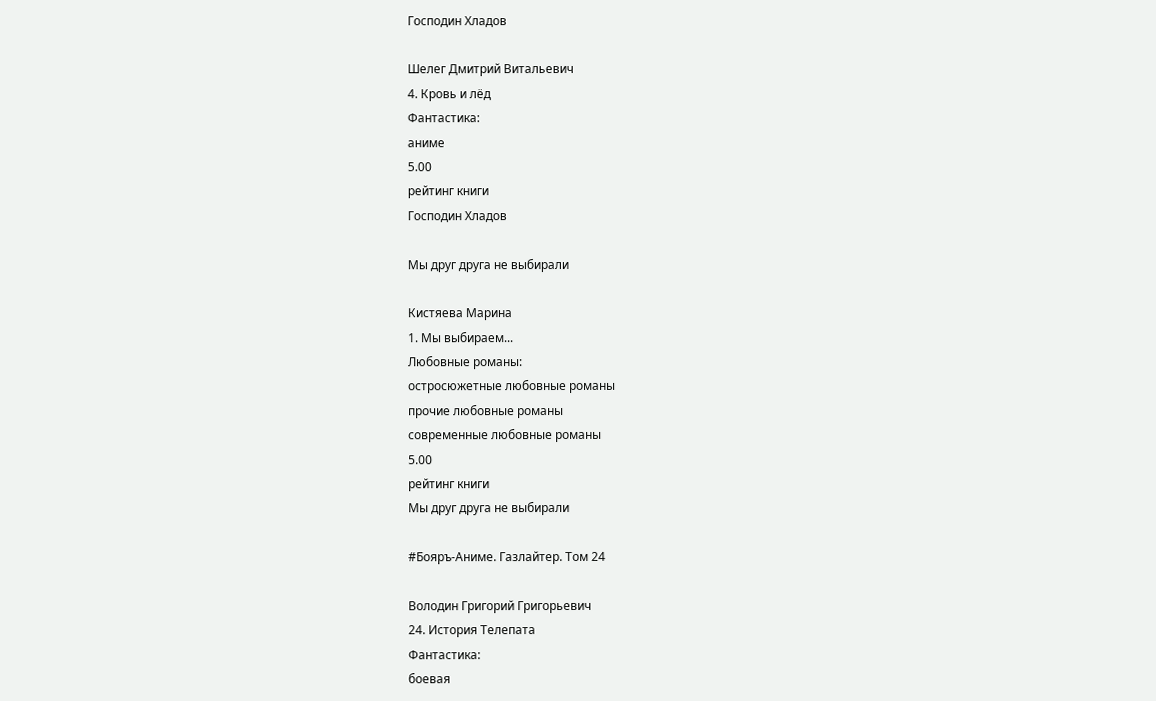Господин Хладов

Шелег Дмитрий Витальевич
4. Кровь и лёд
Фантастика:
аниме
5.00
рейтинг книги
Господин Хладов

Мы друг друга не выбирали

Кистяева Марина
1. Мы выбираем...
Любовные романы:
остросюжетные любовные романы
прочие любовные романы
современные любовные романы
5.00
рейтинг книги
Мы друг друга не выбирали

#Бояръ-Аниме. Газлайтер. Том 24

Володин Григорий Григорьевич
24. История Телепата
Фантастика:
боевая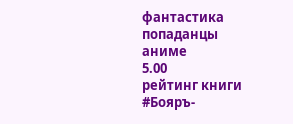фантастика
попаданцы
аниме
5.00
рейтинг книги
#Бояръ-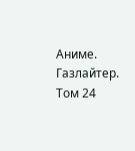Аниме. Газлайтер. Том 24